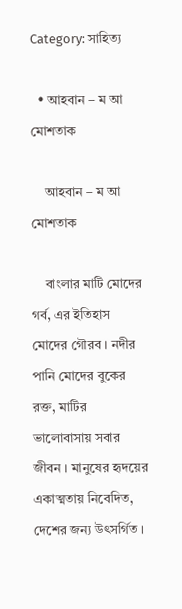Category: সাহিত্য

  • আহবান – ম আ মোশতাক

    আহবান – ম আ মোশতাক

    বাংলার মাটি মোদের গর্ব, এর ইতিহাস মোদের গৌরব । নদীর পানি মোদের বুকের রক্ত, মাটির ভালোবাসায় সবার জীবন । মানুষের হৃদয়ের একাত্মতায় নিবেদিত, দেশের জন্য উৎসর্গিত ।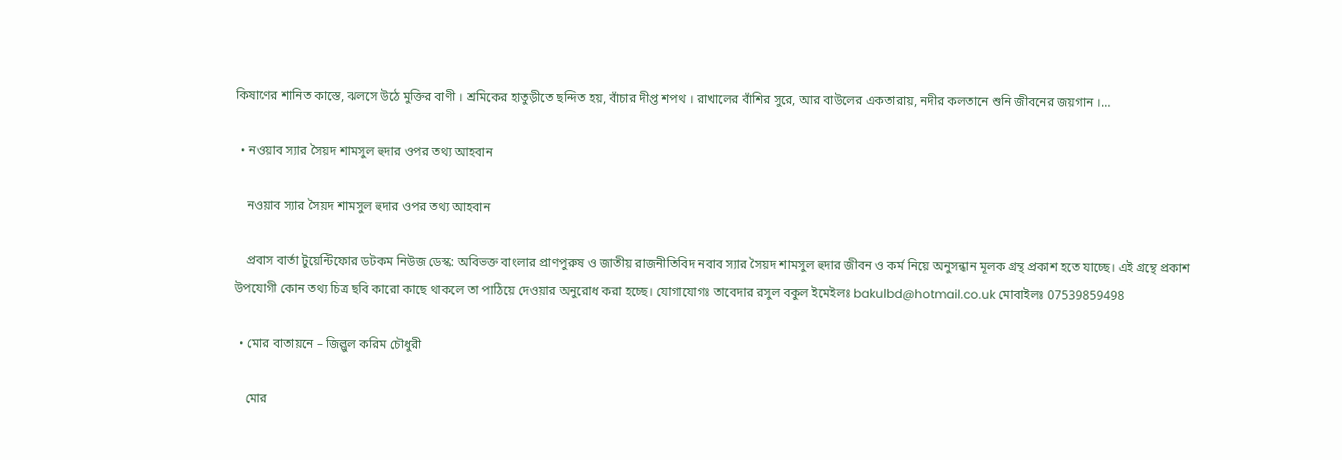কিষাণের শানিত কাস্তে, ঝলসে উঠে মুক্তির বাণী । শ্রমিকের হাতুড়ীতে ছন্দিত হয়, বাঁচার দীপ্ত শপথ । রাখালের বাঁশির সুরে, আর বাউলের একতারায়, নদীর কলতানে শুনি জীবনের জয়গান ।…

  • নওয়াব স্যার সৈয়দ শামসুল হুদার ওপর তথ্য আহবান

    নওয়াব স্যার সৈয়দ শামসুল হুদার ওপর তথ্য আহবান

    প্রবাস বার্তা টুয়েন্টিফোর ডটকম নিউজ ডেস্ক: অবিভক্ত বাংলার প্রাণপুরুষ ও জাতীয় রাজনীতিবিদ নবাব স্যার সৈয়দ শামসুল হুদার জীবন ও কর্ম নিয়ে অনুসন্ধান মূলক গ্রন্থ প্রকাশ হতে যাচ্ছে। এই গ্রন্থে প্রকাশ উপযোগী কোন তথ্য চিত্র ছবি কারো কাছে থাকলে তা পাঠিয়ে দেওয়ার অনুরোধ করা হচ্ছে। যোগাযোগঃ তাবেদার রসুল বকুল ইমেইলঃ bakulbd@hotmail.co.uk মোবাইলঃ 07539859498

  • মোর বাতায়নে – জিল্লুল করিম চৌধুরী

    মোর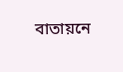বাতায়নে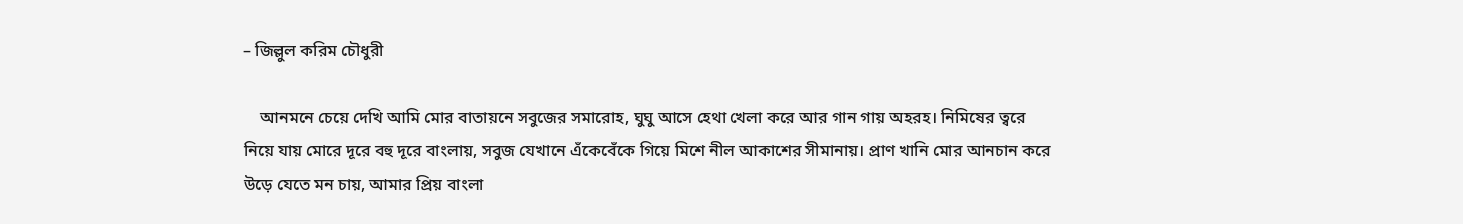– জিল্লুল করিম চৌধুরী

    আনমনে চেয়ে দেখি আমি মোর বাতায়নে সবুজের সমারোহ, ঘুঘু আসে হেথা খেলা করে আর গান গায় অহরহ। নিমিষের ত্বরে নিয়ে যায় মোরে দূরে বহু দূরে বাংলায়, সবুজ যেখানে এঁকেবেঁকে গিয়ে মিশে নীল আকাশের সীমানায়। প্রাণ খানি মোর আনচান করে উড়ে যেতে মন চায়, আমার প্রিয় বাংলা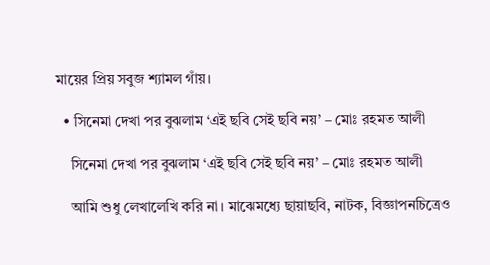মায়ের প্রিয় সবুজ শ্যামল গাঁয়।

  • সিনেমা দেখা পর বুঝলাম ‘এই ছবি সেই ছবি নয়’ – মোঃ রহমত আলী

    সিনেমা দেখা পর বুঝলাম ‘এই ছবি সেই ছবি নয়’ – মোঃ রহমত আলী

    আমি শুধু লেখালেখি করি না। মাঝেমধ্যে ছায়াছবি, নাটক, বিজ্ঞাপনচিত্রেও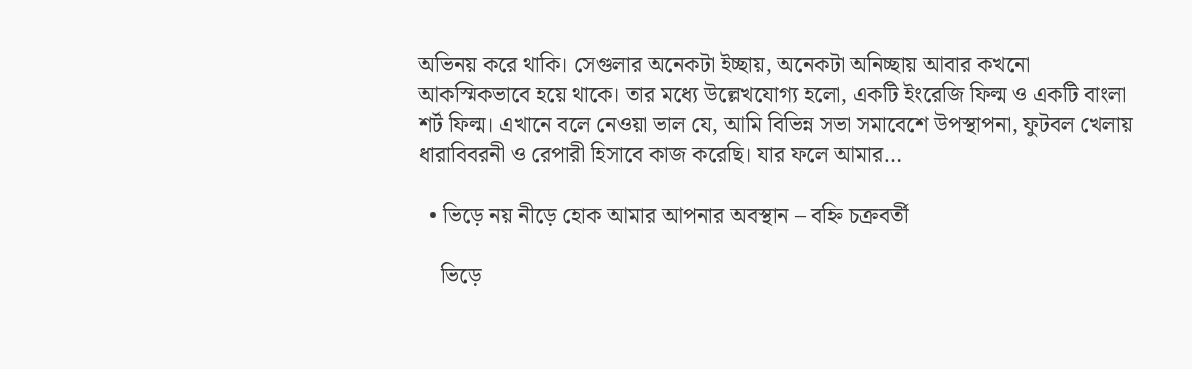অভিনয় করে থাকি। সেগুলার অনেকটা ইচ্ছায়, অনেকটা অনিচ্ছায় আবার কখনো আকস্মিকভাবে হয়ে থাকে। তার মধ্যে উল্লেখযোগ্য হলো, একটি ইংরেজি ফিল্ম ও একটি বাংলা শর্ট ফিল্ম। এখানে বলে নেওয়া ভাল যে, আমি বিভিন্ন সভা সমাবেশে উপস্থাপনা, ফুটবল খেলায় ধারাবিবরনী ও রেপারী হিসাবে কাজ করেছি। যার ফলে আমার…

  • ভিড়ে নয় নীড়ে হোক আমার আপনার অবস্থান – বহ্নি চক্রবর্তী

    ভিড়ে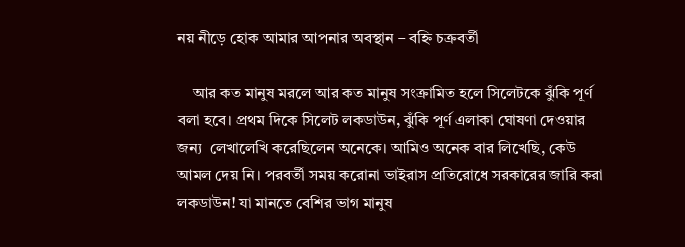নয় নীড়ে হোক আমার আপনার অবস্থান – বহ্নি চক্রবর্তী

    আর কত মানুষ মরলে আর কত মানুষ সংক্রামিত হলে সিলেটকে ঝুঁকি পূর্ণ বলা হবে। প্রথম দিকে সিলেট লকডাউন, ঝুঁকি পূর্ণ এলাকা ঘোষণা দেওয়ার জন্য  লেখালেখি করেছিলেন অনেকে। আমিও অনেক বার লিখেছি, কেউ আমল দেয় নি। পরবর্তী সময় করোনা ভাইরাস প্রতিরোধে সরকারের জারি করা  লকডাউন! যা মানতে বেশির ভাগ মানুষ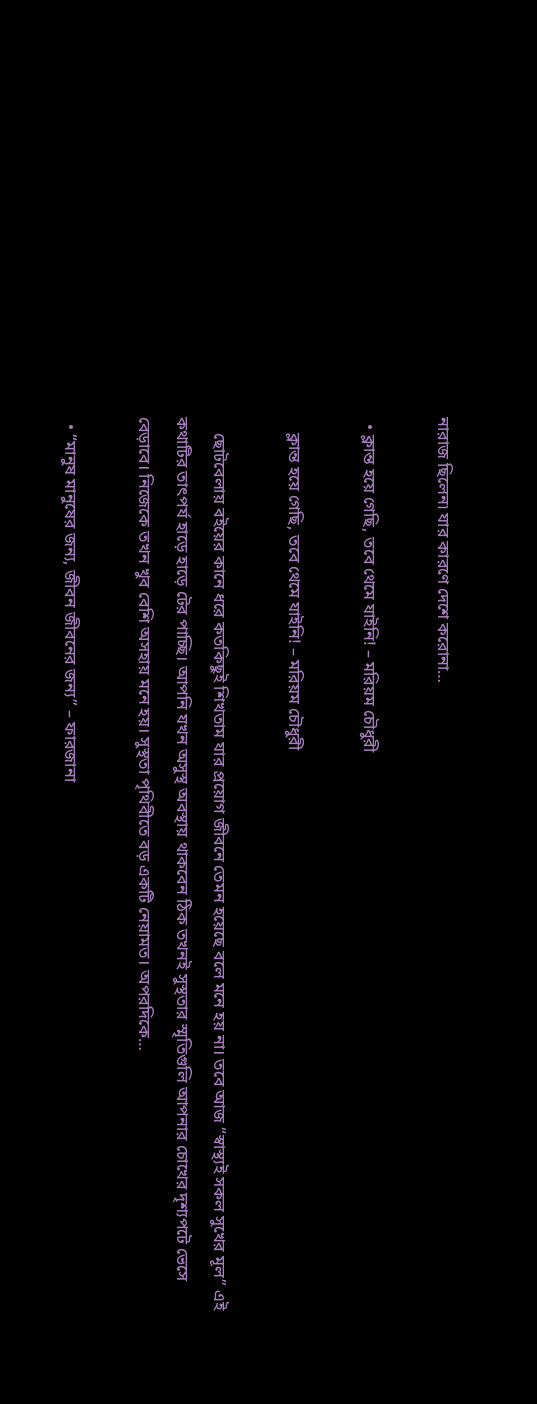নারাজ ছিলেন৷ যার কারণে দেশে করোনা…

  • ক্লান্ত হয়ে গেছি, তবে থেমে যাইনি! – মরিয়ম চৌধুরী

    ক্লান্ত হয়ে গেছি, তবে থেমে যাইনি! – মরিয়ম চৌধুরী

    ছোটবেলায় বইয়ের কানে ধরে কতকিছুই শিখতাম যার প্রয়োগ জীবনে তেমন হয়েছে বলে মনে হয় না। তবে আজ “স্বাস্থ্যই সকল সুখের মূল” এই কথাটির তাৎপর্য হাড়ে হাড়ে টের পাচ্ছি। আপনি যখন অসুস্থ অবস্থায় থাকবেন ঠিক তখনই সুস্থতার স্মৃতিগুলি আপনার চোখের দৃশ্যপটে ভেসে বেড়াবে। নিজেকে তখন খুব বেশি অসহায় মনে হয়। সুস্থতা পৃথিবীতে বড় একটি নেয়ামত। অপরদিকে…

  • “মানুষ মানুষের জন্য, জীবন জীবনের জন্য” – ফারজানা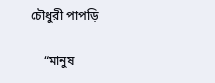চৌধুরী পাপড়ি

    “মানুষ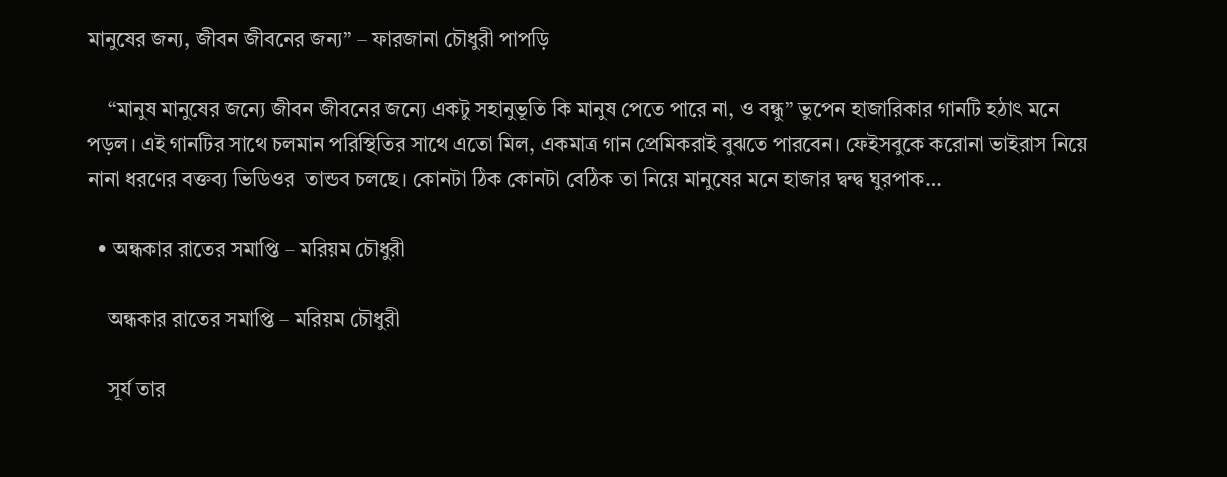মানুষের জন্য, জীবন জীবনের জন্য” – ফারজানা চৌধুরী পাপড়ি

    “মানুষ মানুষের জন্যে জীবন জীবনের জন্যে একটু সহানুভূতি কি মানুষ পেতে পারে না, ও বন্ধু” ভুপেন হাজারিকার গানটি হঠাৎ মনে পড়ল। এই গানটির সাথে চলমান পরিস্থিতির সাথে এতো মিল, একমাত্র গান প্রেমিকরাই বুঝতে পারবেন। ফেইসবুকে করোনা ভাইরাস নিয়ে নানা ধরণের বক্তব্য ভিডিওর  তান্ডব চলছে। কোনটা ঠিক কোনটা বেঠিক তা নিয়ে মানুষের মনে হাজার দ্বন্দ্ব ঘুরপাক…

  • অন্ধকার রাতের সমাপ্তি – মরিয়ম চৌধুরী

    অন্ধকার রাতের সমাপ্তি – মরিয়ম চৌধুরী

    সূর্য তার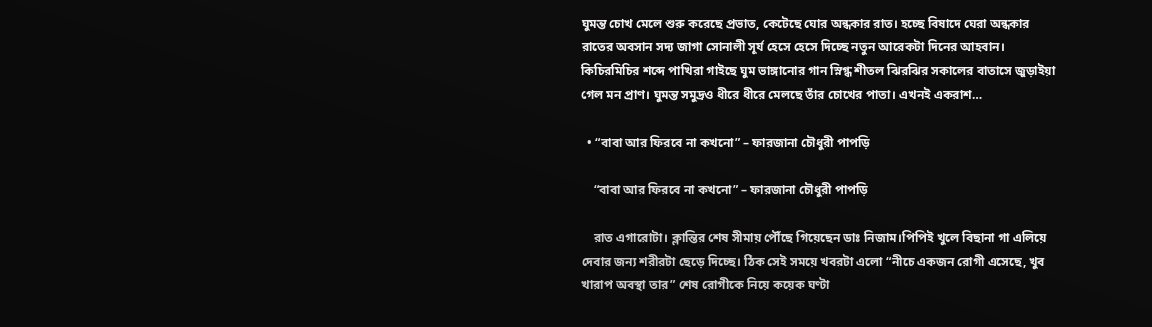ঘুমন্ত চোখ মেলে শুরু করেছে প্রভাত, কেটেছে ঘোর অন্ধকার রাত। হচ্ছে বিষাদে ঘেরা অন্ধকার রাতের অবসান সদ্য জাগা সোনালী সূর্য হেসে হেসে দিচ্ছে নতুন আরেকটা দিনের আহবান। কিচিরমিচির শব্দে পাখিরা গাইছে ঘুম ভাঙ্গানোর গান স্নিগ্ধ শীতল ঝিরঝির সকালের বাতাসে জুড়াইয়া গেল মন প্রাণ। ঘুমন্ত সমুদ্রও ধীরে ধীরে মেলছে তাঁর চোখের পাতা। এখনই একরাশ…

  • “বাবা আর ফিরবে না কখনো” – ফারজানা চৌধুরী পাপড়ি

    “বাবা আর ফিরবে না কখনো” – ফারজানা চৌধুরী পাপড়ি

    রাত এগারোটা। ক্লান্তির শেষ সীমায় পৌঁছে গিয়েছেন ডাঃ নিজাম।পিপিই খুলে বিছানা গা এলিয়ে দেবার জন্য শরীরটা ছেড়ে দিচ্ছে। ঠিক সেই সময়ে খবরটা এলো “নীচে একজন রোগী এসেছে, খুব খারাপ অবস্থা তার” শেষ রোগীকে নিয়ে কয়েক ঘণ্টা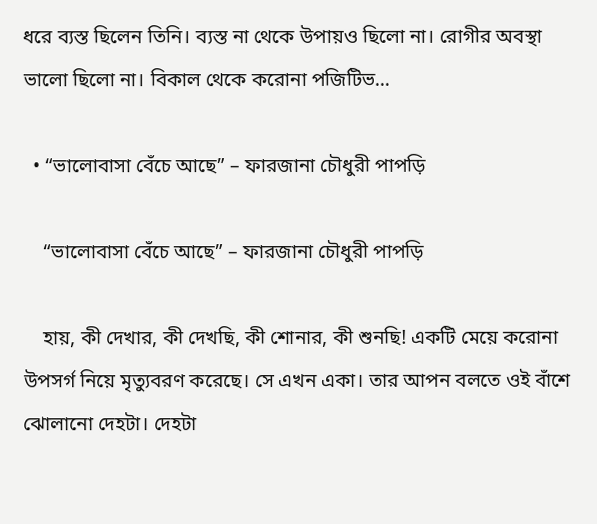ধরে ব্যস্ত ছিলেন তিনি। ব্যস্ত না থেকে উপায়ও ছিলো না। রোগীর অবস্থা ভালো ছিলো না। বিকাল থেকে করোনা পজিটিভ…

  • “ভালোবাসা বেঁচে আছে” – ফারজানা চৌধুরী পাপড়ি

    “ভালোবাসা বেঁচে আছে” – ফারজানা চৌধুরী পাপড়ি

    হায়, কী দেখার, কী দেখছি, কী শোনার, কী শুনছি! একটি মেয়ে করোনা উপসর্গ নিয়ে মৃত্যুবরণ করেছে। সে এখন একা। তার আপন বলতে ওই বাঁশে ঝোলানো দেহটা। দেহটা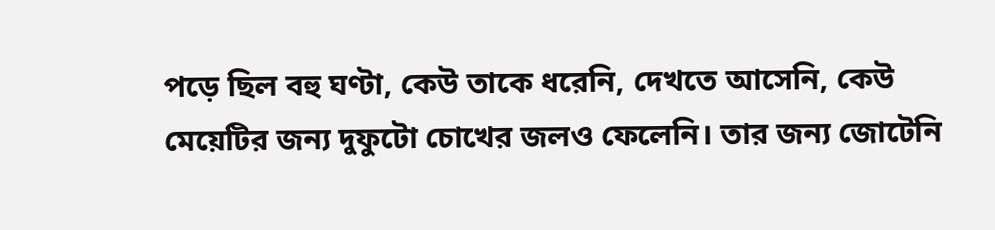পড়ে ছিল বহু ঘণ্টা, কেউ তাকে ধরেনি, দেখতে আসেনি, কেউ মেয়েটির জন্য দুফুটো চোখের জলও ফেলেনি। তার জন্য জোটেনি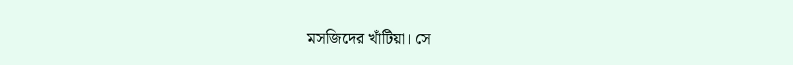মসজিদের খাঁটিয়া। সে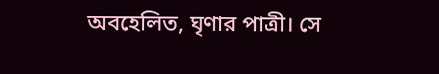অবহেলিত, ঘৃণার পাত্রী। সে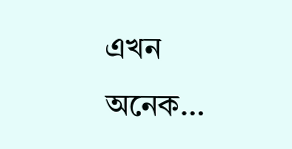এখন অনেক…